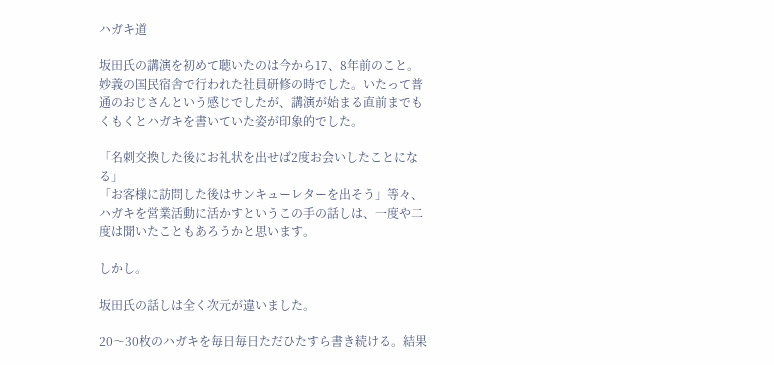ハガキ道

坂田氏の講演を初めて聴いたのは今から17、8年前のこと。妙義の国民宿舎で行われた社員研修の時でした。いたって普通のおじさんという感じでしたが、講演が始まる直前までもくもくとハガキを書いていた姿が印象的でした。

「名刺交換した後にお礼状を出せば2度お会いしたことになる」
「お客様に訪問した後はサンキューレターを出そう」等々、ハガキを営業活動に活かすというこの手の話しは、一度や二度は聞いたこともあろうかと思います。

しかし。

坂田氏の話しは全く次元が違いました。

20〜30枚のハガキを毎日毎日ただひたすら書き続ける。結果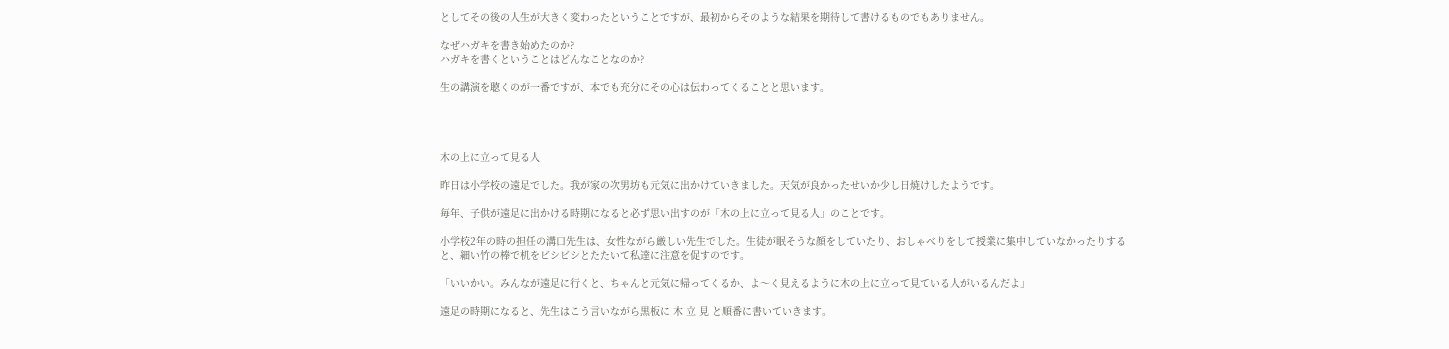としてその後の人生が大きく変わったということですが、最初からそのような結果を期待して書けるものでもありません。

なぜハガキを書き始めたのか?
ハガキを書くということはどんなことなのか?

生の講演を聴くのが一番ですが、本でも充分にその心は伝わってくることと思います。




木の上に立って見る人

昨日は小学校の遠足でした。我が家の次男坊も元気に出かけていきました。天気が良かったせいか少し日焼けしたようです。

毎年、子供が遠足に出かける時期になると必ず思い出すのが「木の上に立って見る人」のことです。

小学校2年の時の担任の溝口先生は、女性ながら厳しい先生でした。生徒が眠そうな顔をしていたり、おしゃべりをして授業に集中していなかったりすると、細い竹の棒で机をビシビシとたたいて私達に注意を促すのです。

「いいかい。みんなが遠足に行くと、ちゃんと元気に帰ってくるか、よ〜く見えるように木の上に立って見ている人がいるんだよ」

遠足の時期になると、先生はこう言いながら黒板に 木 立 見 と順番に書いていきます。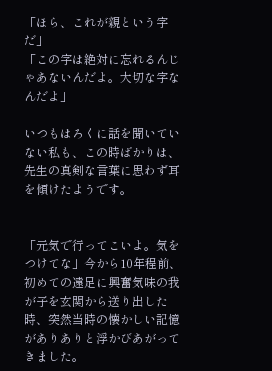「ほら、これが親という字だ」
「この字は絶対に忘れるんじゃあないんだよ。大切な字なんだよ」

いつもはろくに話を聞いていない私も、この時ばかりは、先生の真剣な言葉に思わず耳を傾けたようです。


「元気で行ってこいよ。気をつけてな」今から10年程前、初めての遠足に興奮気味の我が子を玄関から送り出した時、突然当時の懐かしい記憶がありありと浮かびあがってきました。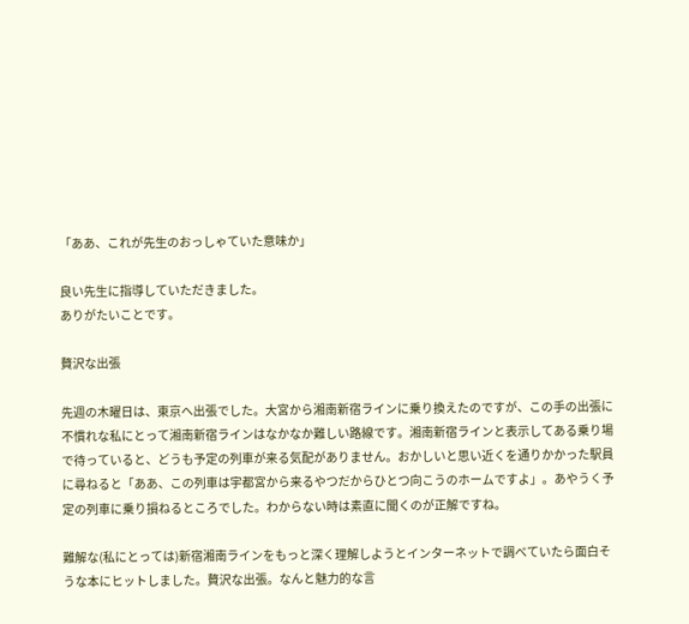「ああ、これが先生のおっしゃていた意味か」

良い先生に指導していただきました。
ありがたいことです。

贅沢な出張

先週の木曜日は、東京へ出張でした。大宮から湘南新宿ラインに乗り換えたのですが、この手の出張に不慣れな私にとって湘南新宿ラインはなかなか難しい路線です。湘南新宿ラインと表示してある乗り場で待っていると、どうも予定の列車が来る気配がありません。おかしいと思い近くを通りかかった駅員に尋ねると「ああ、この列車は宇都宮から来るやつだからひとつ向こうのホームですよ」。あやうく予定の列車に乗り損ねるところでした。わからない時は素直に聞くのが正解ですね。

難解な(私にとっては)新宿湘南ラインをもっと深く理解しようとインターネットで調べていたら面白そうな本にヒットしました。贅沢な出張。なんと魅力的な言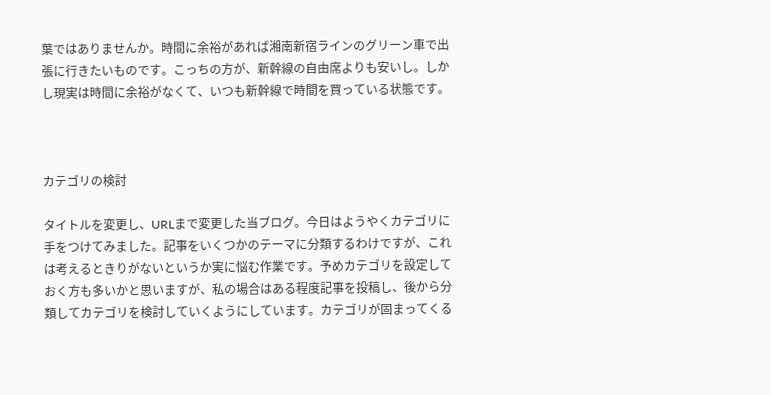葉ではありませんか。時間に余裕があれば湘南新宿ラインのグリーン車で出張に行きたいものです。こっちの方が、新幹線の自由席よりも安いし。しかし現実は時間に余裕がなくて、いつも新幹線で時間を買っている状態です。



カテゴリの検討

タイトルを変更し、URLまで変更した当ブログ。今日はようやくカテゴリに手をつけてみました。記事をいくつかのテーマに分類するわけですが、これは考えるときりがないというか実に悩む作業です。予めカテゴリを設定しておく方も多いかと思いますが、私の場合はある程度記事を投稿し、後から分類してカテゴリを検討していくようにしています。カテゴリが固まってくる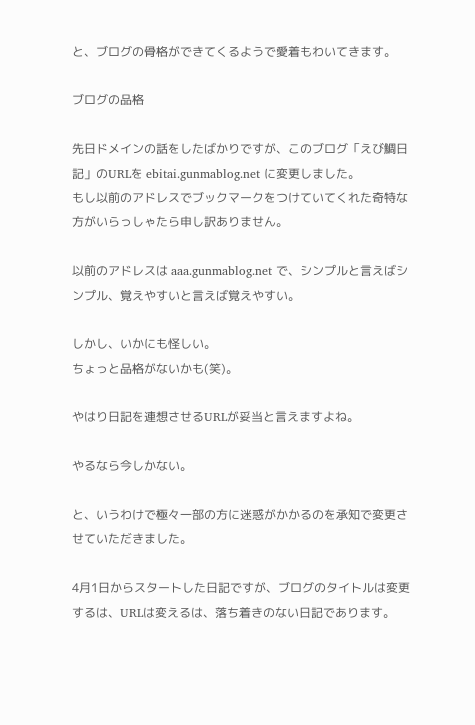と、ブログの骨格ができてくるようで愛着もわいてきます。

ブログの品格

先日ドメインの話をしたばかりですが、このブログ「えび鯛日記」のURLを ebitai.gunmablog.net に変更しました。
もし以前のアドレスでブックマークをつけていてくれた奇特な方がいらっしゃたら申し訳ありません。

以前のアドレスは aaa.gunmablog.net で、シンプルと言えばシンプル、覚えやすいと言えば覚えやすい。

しかし、いかにも怪しい。
ちょっと品格がないかも(笑)。

やはり日記を連想させるURLが妥当と言えますよね。

やるなら今しかない。

と、いうわけで極々一部の方に迷惑がかかるのを承知で変更させていただきました。

4月1日からスタートした日記ですが、ブログのタイトルは変更するは、URLは変えるは、落ち着きのない日記であります。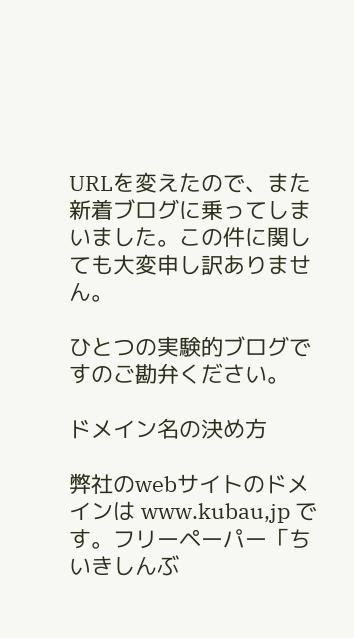URLを変えたので、また新着ブログに乗ってしまいました。この件に関しても大変申し訳ありません。

ひとつの実験的ブログですのご勘弁ください。

ドメイン名の決め方

弊社のwebサイトのドメインは www.kubau,jp です。フリーペーパー「ちいきしんぶ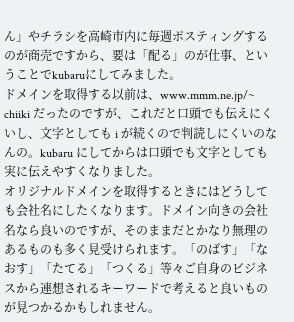ん」やチラシを高崎市内に毎週ポスティングするのが商売ですから、要は「配る」のが仕事、ということでkubaruにしてみました。
ドメインを取得する以前は、www.mmm.ne.jp/~ chiiki だったのですが、これだと口頭でも伝えにくいし、文字としても i が続くので判読しにくいのなんの。kubaru にしてからは口頭でも文字としても実に伝えやすくなりました。
オリジナルドメインを取得するときにはどうしても会社名にしたくなります。ドメイン向きの会社名なら良いのですが、そのままだとかなり無理のあるものも多く見受けられます。「のばす」「なおす」「たてる」「つくる」等々ご自身のビジネスから連想されるキーワードで考えると良いものが見つかるかもしれません。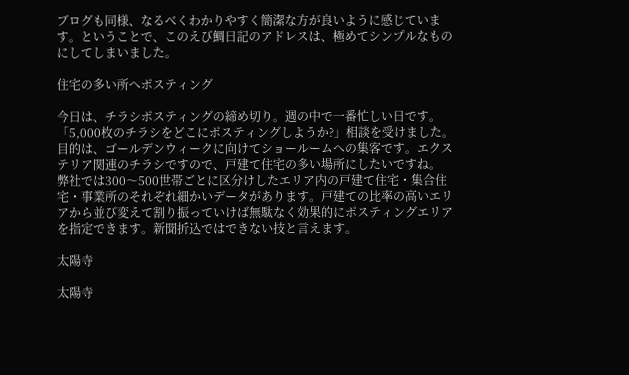ブログも同様、なるべくわかりやすく簡潔な方が良いように感じています。ということで、このえび鯛日記のアドレスは、極めてシンプルなものにしてしまいました。

住宅の多い所へポスティング

今日は、チラシポスティングの締め切り。週の中で一番忙しい日です。
「5,000枚のチラシをどこにポスティングしようか?」相談を受けました。目的は、ゴールデンウィークに向けてショールームへの集客です。エクステリア関連のチラシですので、戸建て住宅の多い場所にしたいですね。
弊社では300〜500世帯ごとに区分けしたエリア内の戸建て住宅・集合住宅・事業所のそれぞれ細かいデータがあります。戸建ての比率の高いエリアから並び変えて割り振っていけば無駄なく効果的にポスティングエリアを指定できます。新聞折込ではできない技と言えます。

太陽寺

太陽寺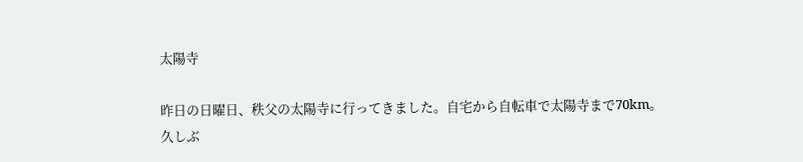太陽寺

昨日の日曜日、秩父の太陽寺に行ってきました。自宅から自転車で太陽寺まで70km。久しぶ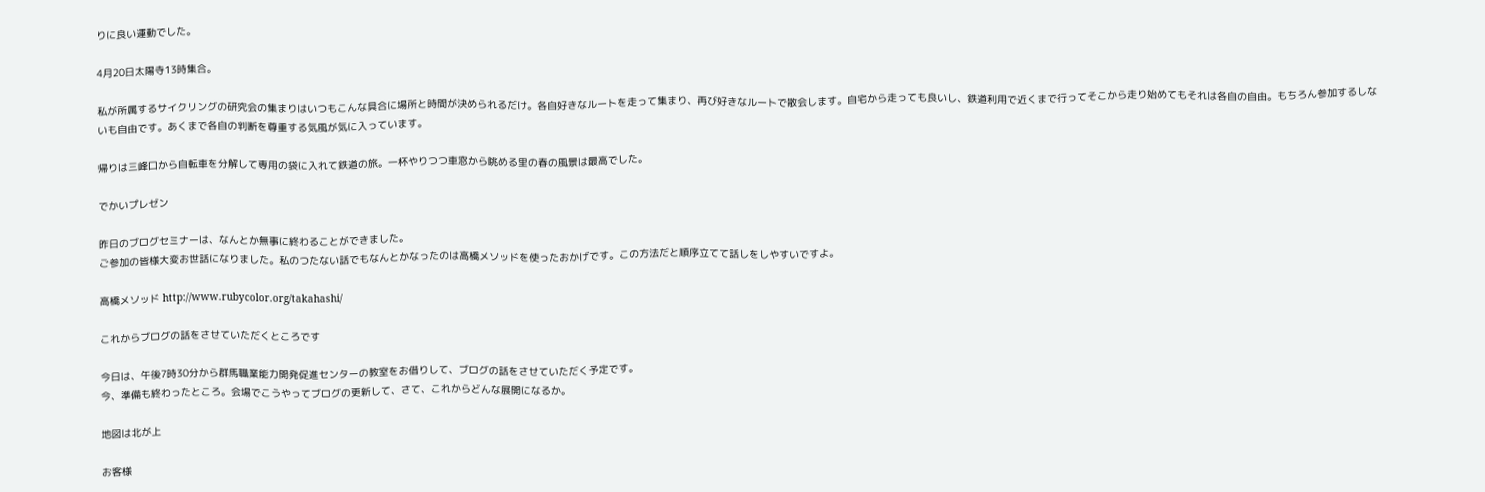りに良い運動でした。

4月20日太陽寺13時集合。

私が所属するサイクリングの研究会の集まりはいつもこんな具合に場所と時間が決められるだけ。各自好きなルートを走って集まり、再び好きなルートで散会します。自宅から走っても良いし、鉄道利用で近くまで行ってそこから走り始めてもそれは各自の自由。もちろん参加するしないも自由です。あくまで各自の判断を尊重する気風が気に入っています。

帰りは三峰口から自転車を分解して専用の袋に入れて鉄道の旅。一杯やりつつ車窓から眺める里の春の風景は最高でした。

でかいプレゼン

昨日のブログセミナーは、なんとか無事に終わることができました。
ご参加の皆様大変お世話になりました。私のつたない話でもなんとかなったのは高橋メソッドを使ったおかげです。この方法だと順序立てて話しをしやすいですよ。

高橋メソッド http://www.rubycolor.org/takahashi/

これからブログの話をさせていただくところです

今日は、午後7時30分から群馬職業能力開発促進センターの教室をお借りして、ブログの話をさせていただく予定です。
今、準備も終わったところ。会場でこうやってブログの更新して、さて、これからどんな展開になるか。

地図は北が上

お客様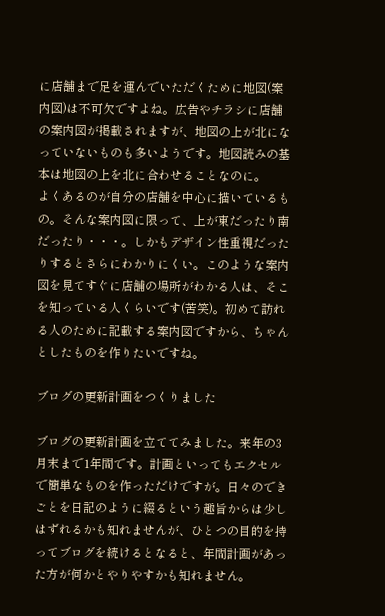に店舗まで足を運んでいただくために地図(案内図)は不可欠ですよね。広告やチラシに店舗の案内図が掲載されますが、地図の上が北になっていないものも多いようです。地図読みの基本は地図の上を北に合わせることなのに。
よくあるのが自分の店舗を中心に描いているもの。そんな案内図に限って、上が東だったり南だったり・・・。しかもデザイン性重視だったりするとさらにわかりにくい。このような案内図を見てすぐに店舗の場所がわかる人は、そこを知っている人くらいです(苦笑)。初めて訪れる人のために記載する案内図ですから、ちゃんとしたものを作りたいですね。

ブログの更新計画をつくりました

ブログの更新計画を立ててみました。来年の3月末まで1年間です。計画といってもエクセルで簡単なものを作っただけですが。日々のできごとを日記のように綴るという趣旨からは少しはずれるかも知れませんが、ひとつの目的を持ってブログを続けるとなると、年間計画があった方が何かとやりやすかも知れません。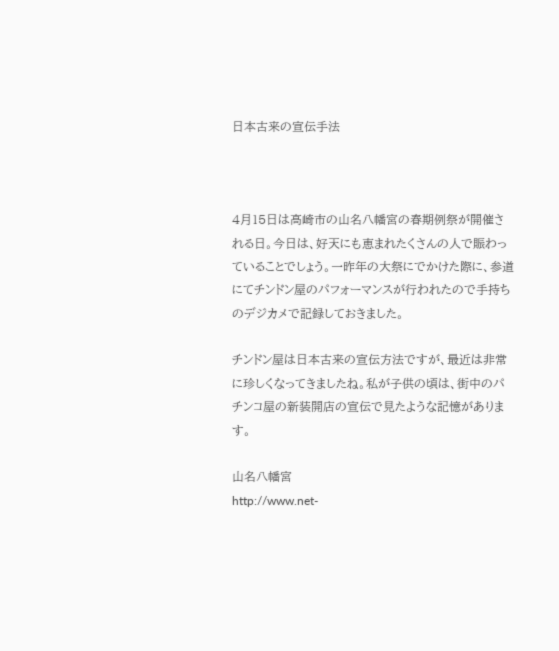日本古来の宣伝手法



4月15日は高崎市の山名八幡宮の春期例祭が開催される日。今日は、好天にも恵まれたくさんの人で賑わっていることでしょう。一昨年の大祭にでかけた際に、参道にてチンドン屋のパフォーマンスが行われたので手持ちのデジカメで記録しておきました。

チンドン屋は日本古来の宣伝方法ですが、最近は非常に珍しくなってきましたね。私が子供の頃は、街中のパチンコ屋の新装開店の宣伝で見たような記憶があります。

山名八幡宮
http://www.net-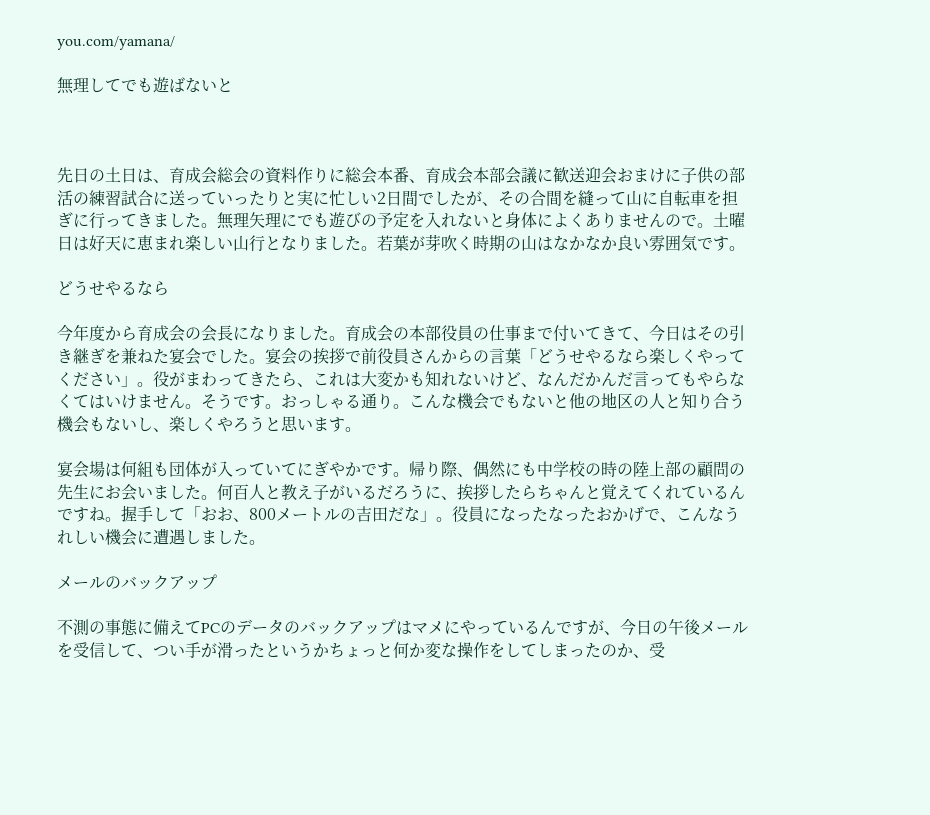you.com/yamana/

無理してでも遊ばないと



先日の土日は、育成会総会の資料作りに総会本番、育成会本部会議に歓送迎会おまけに子供の部活の練習試合に送っていったりと実に忙しい2日間でしたが、その合間を縫って山に自転車を担ぎに行ってきました。無理矢理にでも遊びの予定を入れないと身体によくありませんので。土曜日は好天に恵まれ楽しい山行となりました。若葉が芽吹く時期の山はなかなか良い雰囲気です。

どうせやるなら

今年度から育成会の会長になりました。育成会の本部役員の仕事まで付いてきて、今日はその引き継ぎを兼ねた宴会でした。宴会の挨拶で前役員さんからの言葉「どうせやるなら楽しくやってください」。役がまわってきたら、これは大変かも知れないけど、なんだかんだ言ってもやらなくてはいけません。そうです。おっしゃる通り。こんな機会でもないと他の地区の人と知り合う機会もないし、楽しくやろうと思います。

宴会場は何組も団体が入っていてにぎやかです。帰り際、偶然にも中学校の時の陸上部の顧問の先生にお会いました。何百人と教え子がいるだろうに、挨拶したらちゃんと覚えてくれているんですね。握手して「おお、800メートルの吉田だな」。役員になったなったおかげで、こんなうれしい機会に遭遇しました。

メールのバックアップ

不測の事態に備えてPCのデータのバックアップはマメにやっているんですが、今日の午後メールを受信して、つい手が滑ったというかちょっと何か変な操作をしてしまったのか、受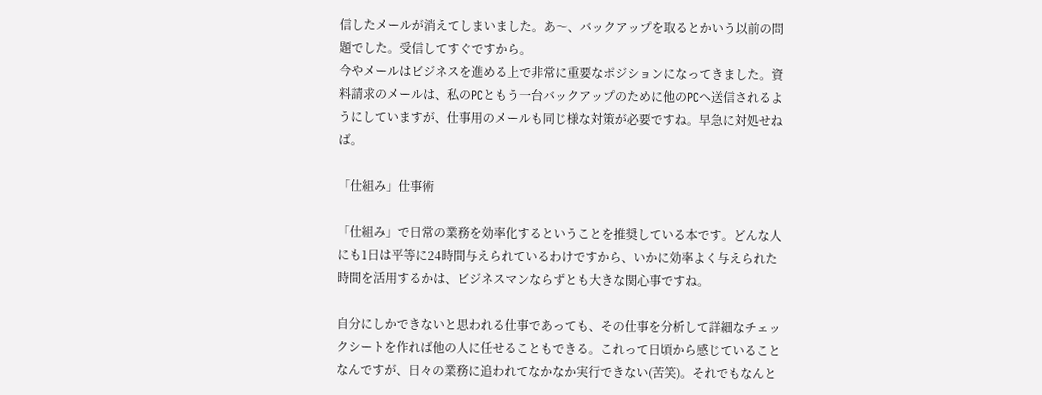信したメールが消えてしまいました。あ〜、バックアップを取るとかいう以前の問題でした。受信してすぐですから。
今やメールはビジネスを進める上で非常に重要なポジションになってきました。資料請求のメールは、私のPCともう一台バックアップのために他のPCへ送信されるようにしていますが、仕事用のメールも同じ様な対策が必要ですね。早急に対処せねば。

「仕組み」仕事術

「仕組み」で日常の業務を効率化するということを推奨している本です。どんな人にも1日は平等に24時間与えられているわけですから、いかに効率よく与えられた時間を活用するかは、ビジネスマンならずとも大きな関心事ですね。

自分にしかできないと思われる仕事であっても、その仕事を分析して詳細なチェックシートを作れば他の人に任せることもできる。これって日頃から感じていることなんですが、日々の業務に追われてなかなか実行できない(苦笑)。それでもなんと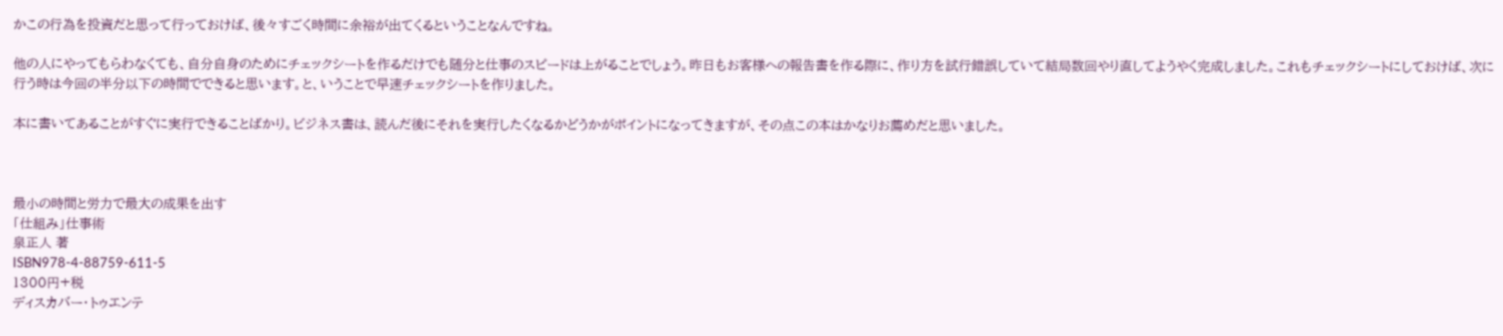かこの行為を投資だと思って行っておけば、後々すごく時間に余裕が出てくるということなんですね。

他の人にやってもらわなくても、自分自身のためにチェックシートを作るだけでも随分と仕事のスピードは上がることでしょう。昨日もお客様への報告書を作る際に、作り方を試行錯誤していて結局数回やり直してようやく完成しました。これもチェックシートにしておけば、次に行う時は今回の半分以下の時間でできると思います。と、いうことで早速チェックシートを作りました。

本に書いてあることがすぐに実行できることばかり。ビジネス書は、読んだ後にそれを実行したくなるかどうかがポイントになってきますが、その点この本はかなりお薦めだと思いました。



最小の時間と労力で最大の成果を出す
「仕組み」仕事術
泉正人 著
ISBN978-4-88759-611-5
1300円+税
ディスカバー・トゥエンテ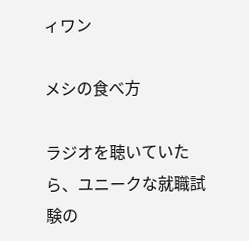ィワン

メシの食べ方

ラジオを聴いていたら、ユニークな就職試験の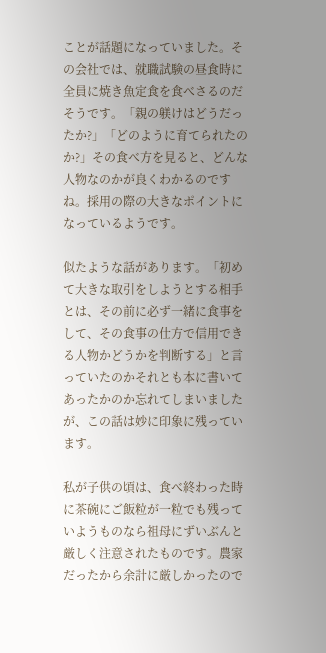ことが話題になっていました。その会社では、就職試験の昼食時に全員に焼き魚定食を食べさるのだそうです。「親の躾けはどうだったか?」「どのように育てられたのか?」その食べ方を見ると、どんな人物なのかが良くわかるのですね。採用の際の大きなポイントになっているようです。

似たような話があります。「初めて大きな取引をしようとする相手とは、その前に必ず一緒に食事をして、その食事の仕方で信用できる人物かどうかを判断する」と言っていたのかそれとも本に書いてあったかのか忘れてしまいましたが、この話は妙に印象に残っています。

私が子供の頃は、食べ終わった時に茶碗にご飯粒が一粒でも残っていようものなら祖母にずいぶんと厳しく注意されたものです。農家だったから余計に厳しかったので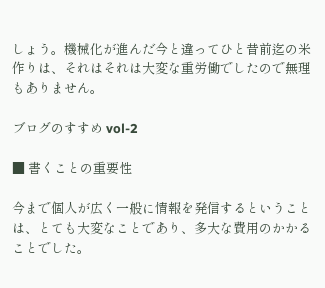しょう。機械化が進んだ今と違ってひと昔前迄の米作りは、それはそれは大変な重労働でしたので無理もありません。

ブログのすすめ vol-2

■ 書くことの重要性

今まで個人が広く一般に情報を発信するということは、とても大変なことであり、多大な費用のかかることでした。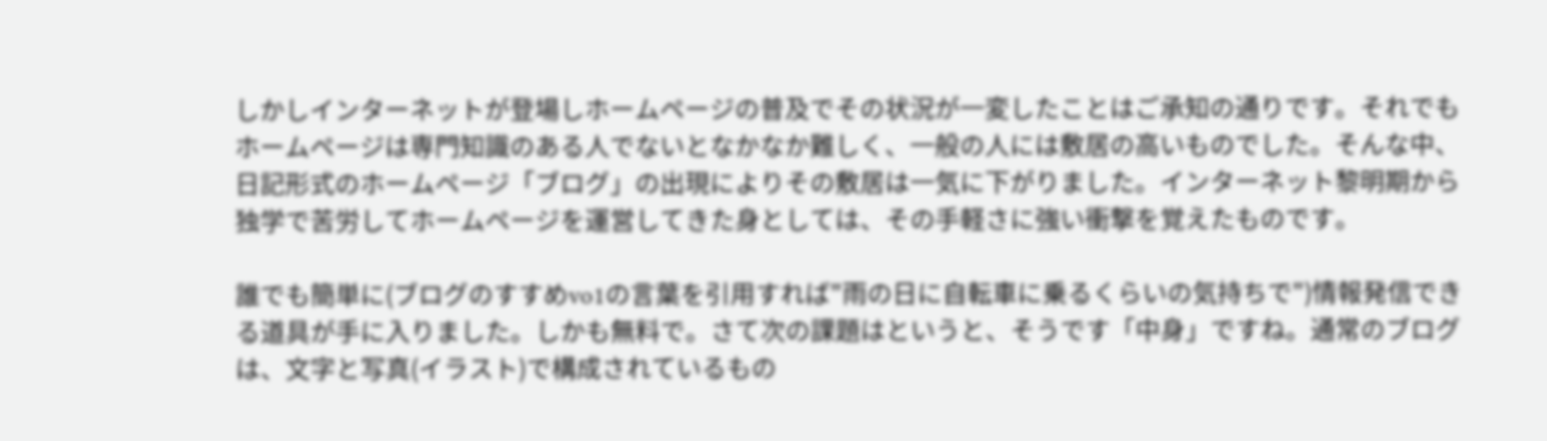しかしインターネットが登場しホームページの普及でその状況が一変したことはご承知の通りです。それでもホームページは専門知識のある人でないとなかなか難しく、一般の人には敷居の高いものでした。そんな中、日記形式のホームページ「ブログ」の出現によりその敷居は一気に下がりました。インターネット黎明期から独学で苦労してホームページを運営してきた身としては、その手軽さに強い衝撃を覚えたものです。

誰でも簡単に(ブログのすすめvo1の言葉を引用すれば"雨の日に自転車に乗るくらいの気持ちで")情報発信できる道具が手に入りました。しかも無料で。さて次の課題はというと、そうです「中身」ですね。通常のブログは、文字と写真(イラスト)で構成されているもの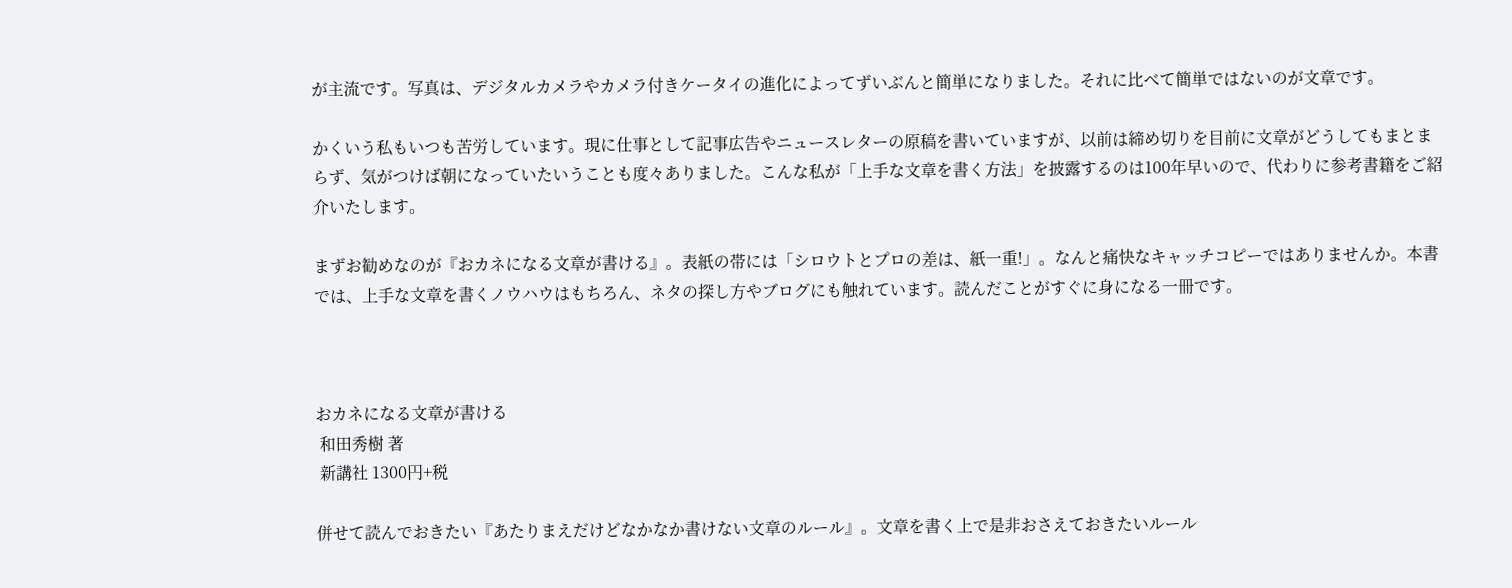が主流です。写真は、デジタルカメラやカメラ付きケータイの進化によってずいぶんと簡単になりました。それに比べて簡単ではないのが文章です。

かくいう私もいつも苦労しています。現に仕事として記事広告やニュースレターの原稿を書いていますが、以前は締め切りを目前に文章がどうしてもまとまらず、気がつけば朝になっていたいうことも度々ありました。こんな私が「上手な文章を書く方法」を披露するのは100年早いので、代わりに参考書籍をご紹介いたします。

まずお勧めなのが『おカネになる文章が書ける』。表紙の帯には「シロウトとプロの差は、紙一重!」。なんと痛快なキャッチコピーではありませんか。本書では、上手な文章を書くノウハウはもちろん、ネタの探し方やブログにも触れています。読んだことがすぐに身になる一冊です。



おカネになる文章が書ける
 和田秀樹 著
 新講社 1300円+税

併せて読んでおきたい『あたりまえだけどなかなか書けない文章のルール』。文章を書く上で是非おさえておきたいルール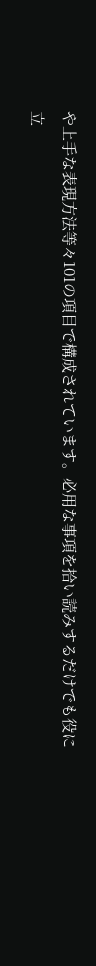や上手な表現方法等々101の項目で構成されています。必用な事項を拾い読みするだけでも役に立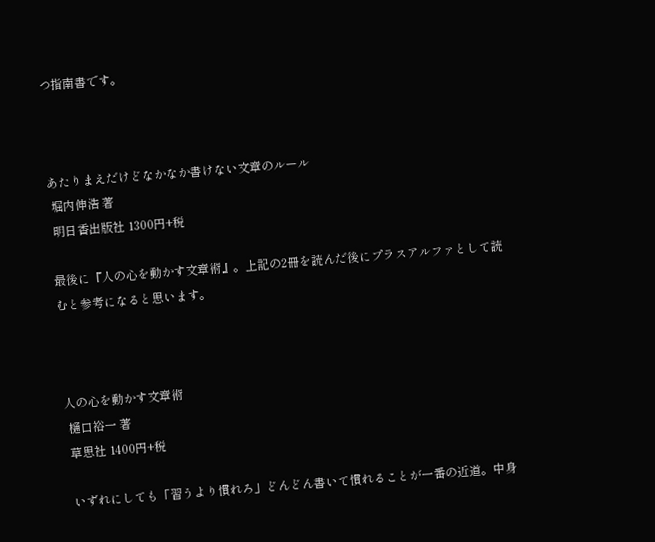つ指南書です。



あたりまえだけどなかなか書けない文章のルール
 堀内伸浩 著
 明日香出版社 1300円+税

最後に『人の心を動かす文章術』。上記の2冊を読んだ後にプラスアルファとして読むと参考になると思います。



人の心を動かす文章術
 樋口裕一 著
 草思社 1400円+税

 いずれにしても「習うより慣れろ」どんどん書いて慣れることが一番の近道。中身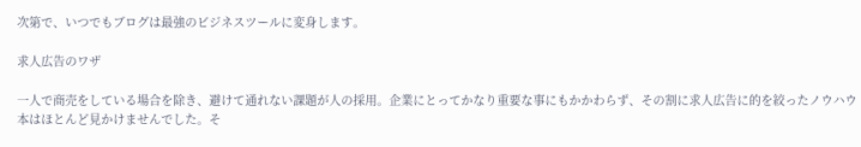次第で、いつでもブログは最強のビジネスツールに変身します。

求人広告のワザ

一人で商売をしている場合を除き、避けて通れない課題が人の採用。企業にとってかなり重要な事にもかかわらず、その割に求人広告に的を絞ったノウハウ本はほとんど見かけませんでした。そ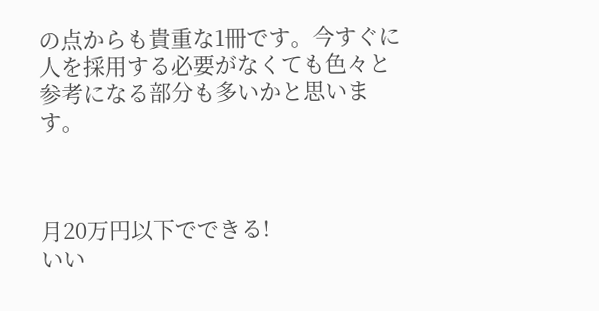の点からも貴重な1冊です。今すぐに人を採用する必要がなくても色々と参考になる部分も多いかと思います。



月20万円以下でできる!
いい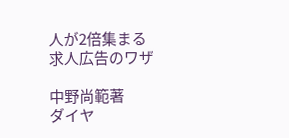人が2倍集まる
求人広告のワザ

中野尚範著
ダイヤ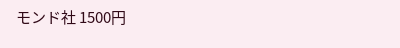モンド社 1500円